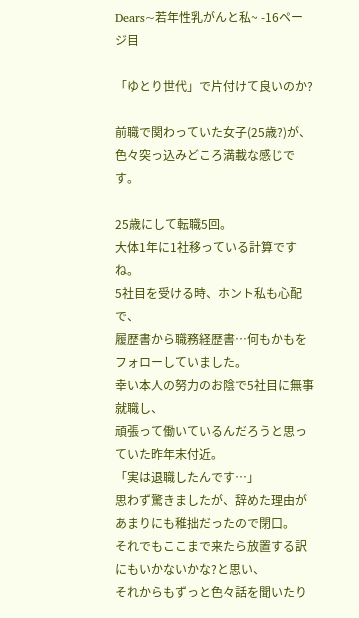Dears~若年性乳がんと私~ -16ページ目

「ゆとり世代」で片付けて良いのか?

前職で関わっていた女子(25歳?)が、
色々突っ込みどころ満載な感じです。

25歳にして転職5回。
大体1年に1社移っている計算ですね。
5社目を受ける時、ホント私も心配で、
履歴書から職務経歴書…何もかもをフォローしていました。
幸い本人の努力のお陰で5社目に無事就職し、
頑張って働いているんだろうと思っていた昨年末付近。
「実は退職したんです…」
思わず驚きましたが、辞めた理由があまりにも稚拙だったので閉口。
それでもここまで来たら放置する訳にもいかないかな?と思い、
それからもずっと色々話を聞いたり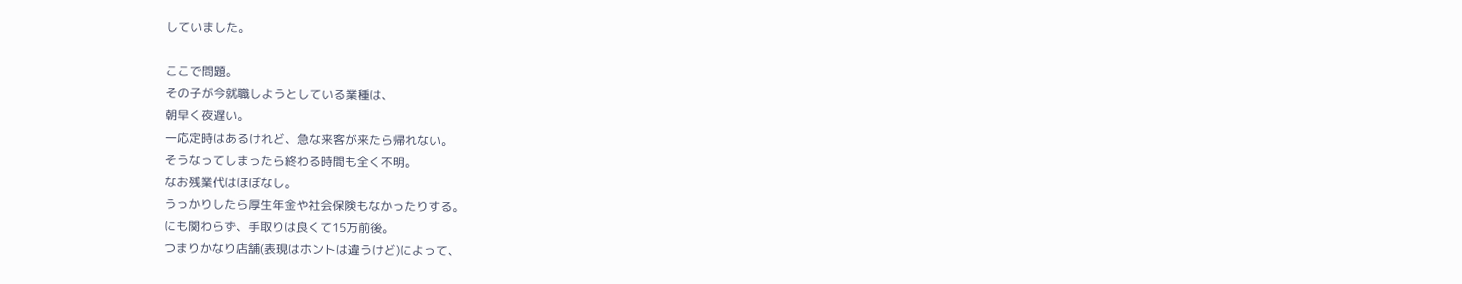していました。

ここで問題。
その子が今就職しようとしている業種は、
朝早く夜遅い。
一応定時はあるけれど、急な来客が来たら帰れない。
そうなってしまったら終わる時間も全く不明。
なお残業代はほぼなし。
うっかりしたら厚生年金や社会保険もなかったりする。
にも関わらず、手取りは良くて15万前後。
つまりかなり店舗(表現はホントは違うけど)によって、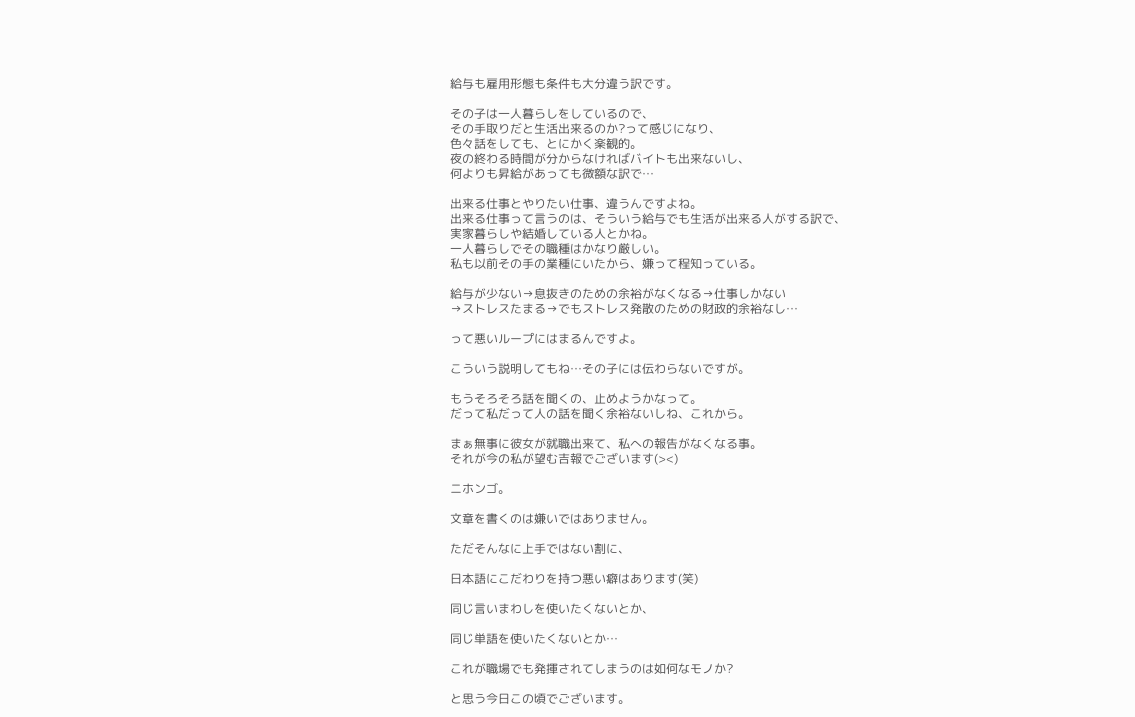給与も雇用形態も条件も大分違う訳です。

その子は一人暮らしをしているので、
その手取りだと生活出来るのか?って感じになり、
色々話をしても、とにかく楽観的。
夜の終わる時間が分からなければバイトも出来ないし、
何よりも昇給があっても微額な訳で…

出来る仕事とやりたい仕事、違うんですよね。
出来る仕事って言うのは、そういう給与でも生活が出来る人がする訳で、
実家暮らしや結婚している人とかね。
一人暮らしでその職種はかなり厳しい。
私も以前その手の業種にいたから、嫌って程知っている。

給与が少ない→息抜きのための余裕がなくなる→仕事しかない
→ストレスたまる→でもストレス発散のための財政的余裕なし…

って悪いループにはまるんですよ。

こういう説明してもね…その子には伝わらないですが。

もうそろそろ話を聞くの、止めようかなって。
だって私だって人の話を聞く余裕ないしね、これから。

まぁ無事に彼女が就職出来て、私への報告がなくなる事。
それが今の私が望む吉報でございます(><)

ニホンゴ。

文章を書くのは嫌いではありません。

ただそんなに上手ではない割に、

日本語にこだわりを持つ悪い癖はあります(笑)

同じ言いまわしを使いたくないとか、

同じ単語を使いたくないとか…

これが職場でも発揮されてしまうのは如何なモノか?

と思う今日この頃でございます。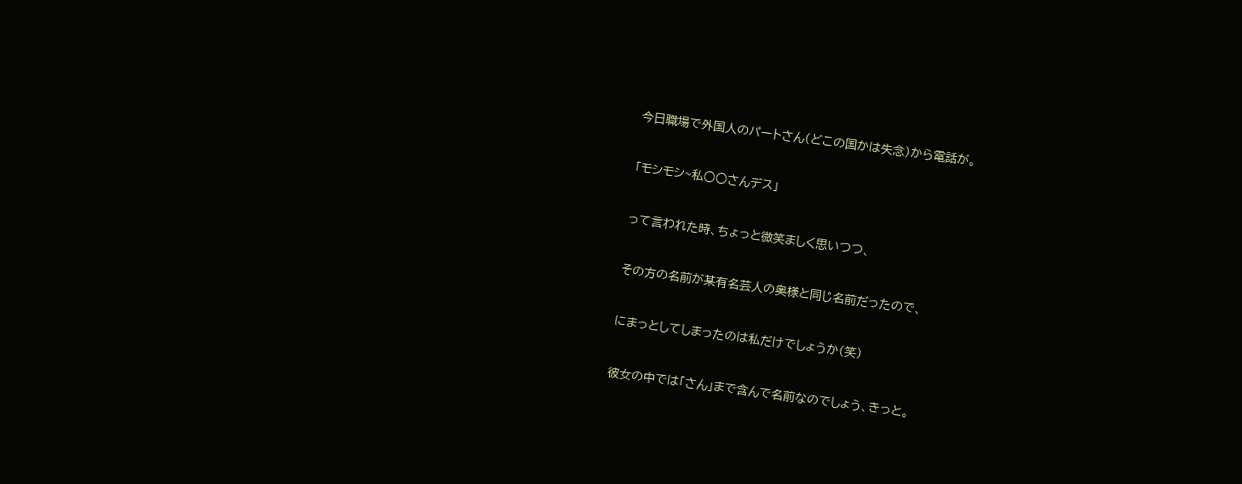今日職場で外国人のパートさん(どこの国かは失念)から電話が。

「モシモシ~私○○さんデス」

って言われた時、ちょっと微笑ましく思いつつ、

その方の名前が某有名芸人の奥様と同じ名前だったので、

にまっとしてしまったのは私だけでしょうか(笑)

彼女の中では「さん」まで含んで名前なのでしょう、きっと。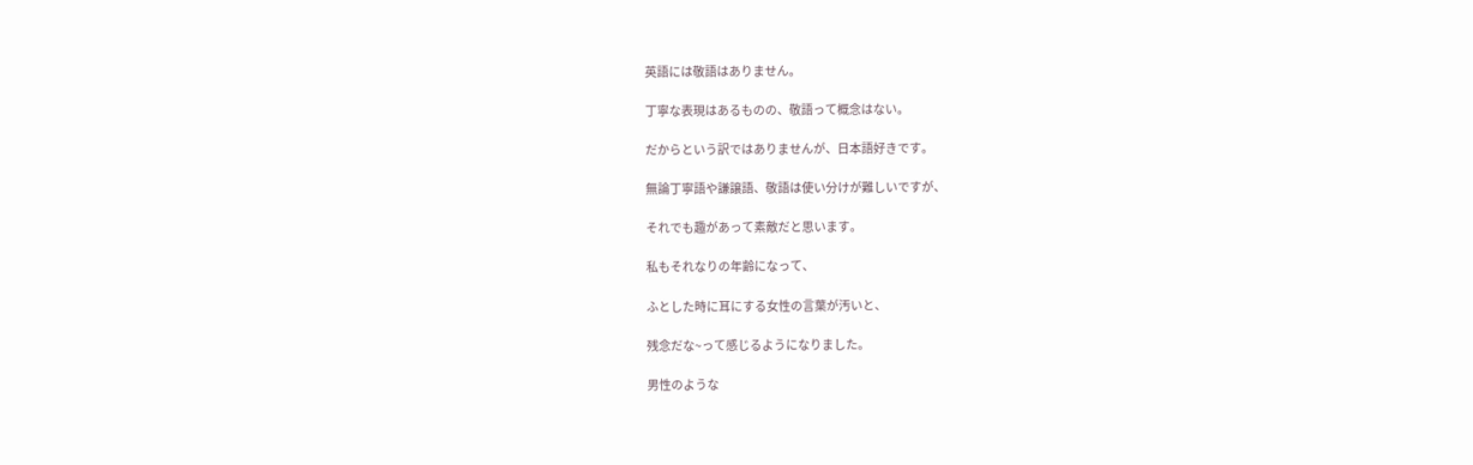英語には敬語はありません。

丁寧な表現はあるものの、敬語って概念はない。

だからという訳ではありませんが、日本語好きです。

無論丁寧語や謙譲語、敬語は使い分けが難しいですが、

それでも趣があって素敵だと思います。

私もそれなりの年齢になって、

ふとした時に耳にする女性の言葉が汚いと、

残念だな~って感じるようになりました。

男性のような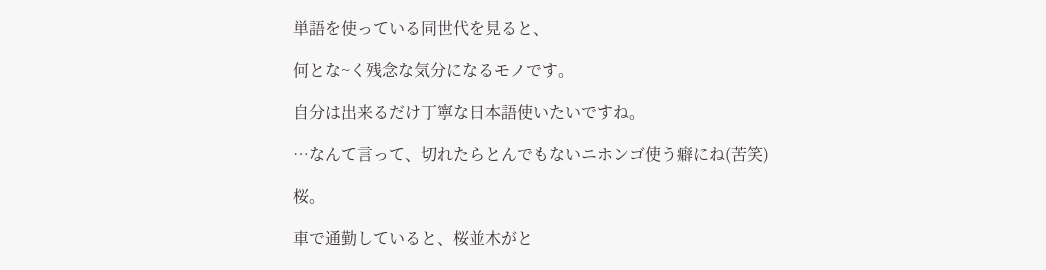単語を使っている同世代を見ると、

何とな~く残念な気分になるモノです。

自分は出来るだけ丁寧な日本語使いたいですね。

…なんて言って、切れたらとんでもないニホンゴ使う癖にね(苦笑)

桜。

車で通勤していると、桜並木がと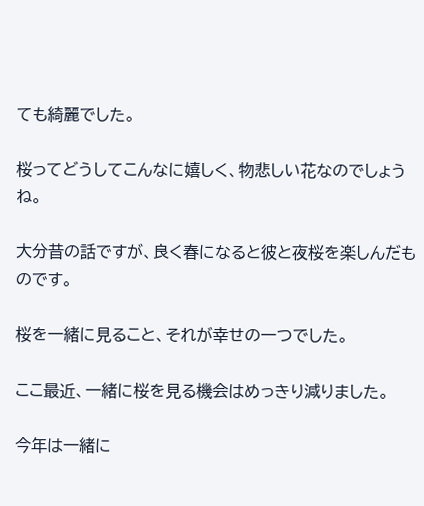ても綺麗でした。

桜ってどうしてこんなに嬉しく、物悲しい花なのでしょうね。

大分昔の話ですが、良く春になると彼と夜桜を楽しんだものです。

桜を一緒に見ること、それが幸せの一つでした。

ここ最近、一緒に桜を見る機会はめっきり減りました。

今年は一緒に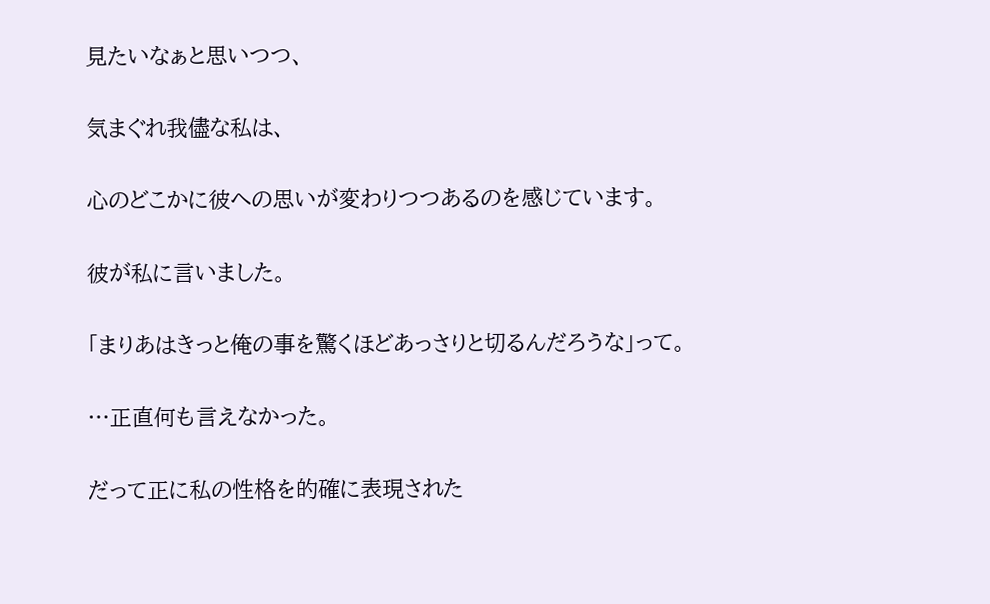見たいなぁと思いつつ、

気まぐれ我儘な私は、

心のどこかに彼への思いが変わりつつあるのを感じています。

彼が私に言いました。

「まりあはきっと俺の事を驚くほどあっさりと切るんだろうな」って。

…正直何も言えなかった。

だって正に私の性格を的確に表現された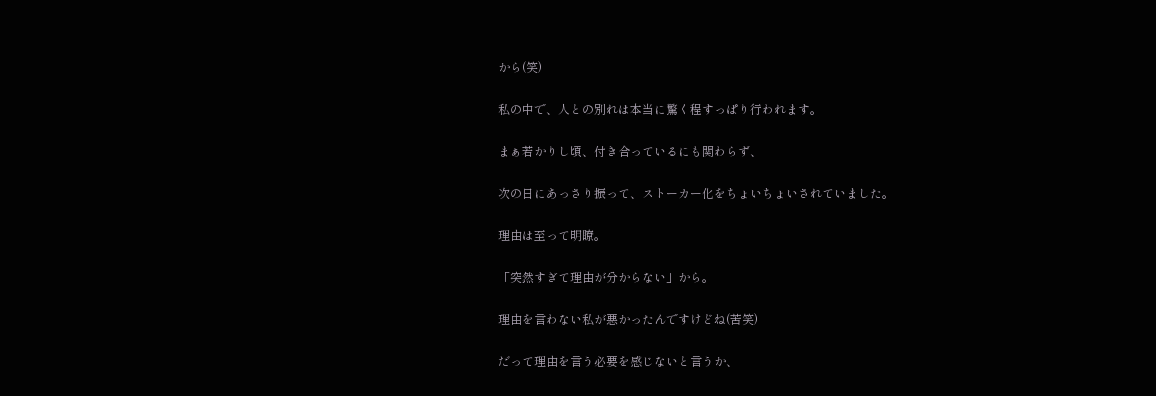から(笑)

私の中で、人との別れは本当に驚く程すっぱり行われます。

まぁ若かりし頃、付き合っているにも関わらず、

次の日にあっさり振って、ストーカー化をちょいちょいされていました。

理由は至って明瞭。

「突然すぎて理由が分からない」から。

理由を言わない私が悪かったんですけどね(苦笑)

だって理由を言う必要を感じないと言うか、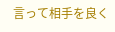言って相手を良く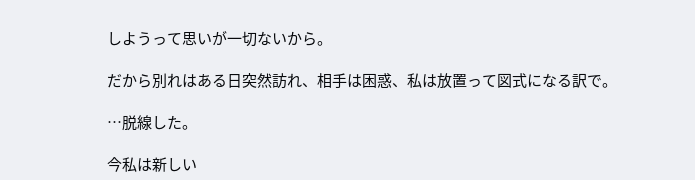しようって思いが一切ないから。

だから別れはある日突然訪れ、相手は困惑、私は放置って図式になる訳で。

…脱線した。

今私は新しい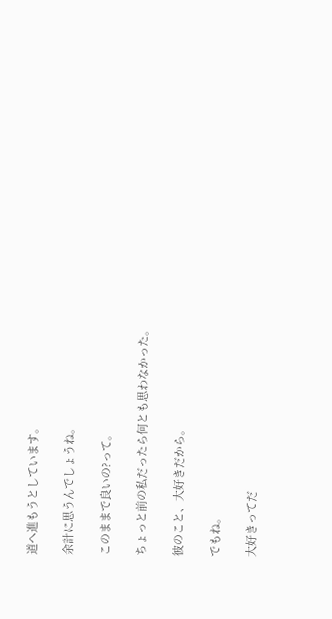道へ進もうとしています。

余計に思うんでしょうね。

このままで良いの?って。

ちょっと前の私だったら何とも思わなかった。

彼のこと、大好きだから。

でもね。

大好きってだ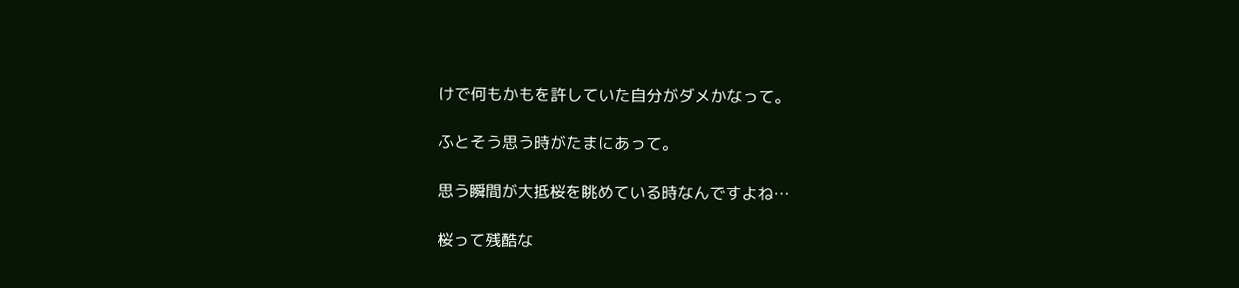けで何もかもを許していた自分がダメかなって。

ふとそう思う時がたまにあって。

思う瞬間が大抵桜を眺めている時なんですよね…

桜って残酷な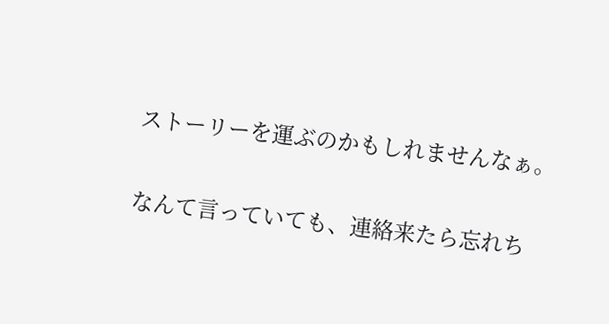ストーリーを運ぶのかもしれませんなぁ。

なんて言っていても、連絡来たら忘れち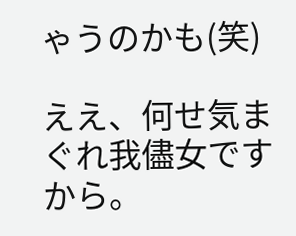ゃうのかも(笑)

ええ、何せ気まぐれ我儘女ですから。